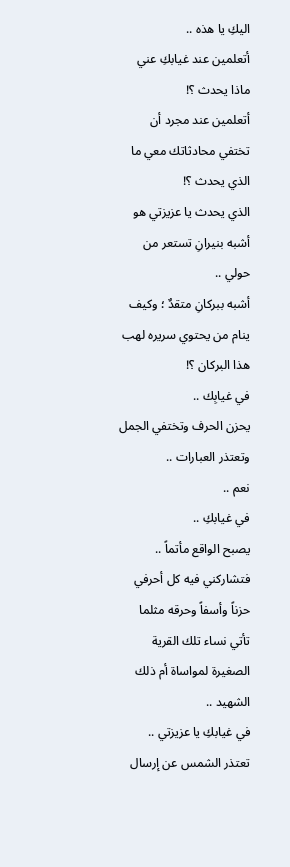اليكِ يا هذه ..
أتعلمين عند غيابكِ عني ماذا يحدث ؟!
أتعلمين عند مجرد أن تختفي محادثاتك معي ما الذي يحدث ؟!
الذي يحدث يا عزيزتي هو أشبه بنيرانِ تستعر من حولي ..
أشبه ببركانِ متقدٌ ؛ وكيف ينام من يحتوي سريره لهب هذا البركان ؟!
في غيابِك ..
يحزن الحرف وتختفي الجمل وتعتذر العبارات ..
نعم ..
في غيابكِ ..
يصبح الواقع مأتماً ..
فتشاركني فيه كل أحرفي حزناً وأسفاً وحرقه مثلما تأتي نساء تلك القرية الصغيرة لمواساة أم ذلك الشهيد ..
في غيابكِ يا عزيزتي ..
تعتذر الشمس عن إرسال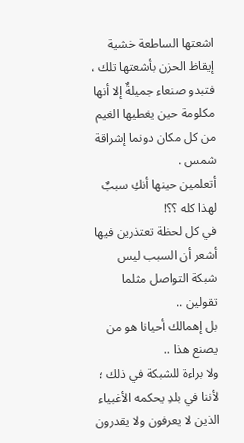اشعتها الساطعة خشية إيقاظ الحزن بأشعتها تلك ، فتبدو صنعاء جميلةٌ إلا أنها مكلومة حين يغطيها الغيم من كل مكان دونما إشراقة شمس .
أتعلمين حينها أنكِ سببٌ لهذا كله ؟؟!
في كل لحظة تعتذرين فيها أشعر أن السبب ليس شبكة التواصل مثلما تقولين ..
بل إهمالك أحيانا هو من يصنع هذا ..
ولا براءة للشبكة في ذلك ؛ لأننا في بلدِ يحكمه الأغبياء الذين لا يعرفون ولا يقدرون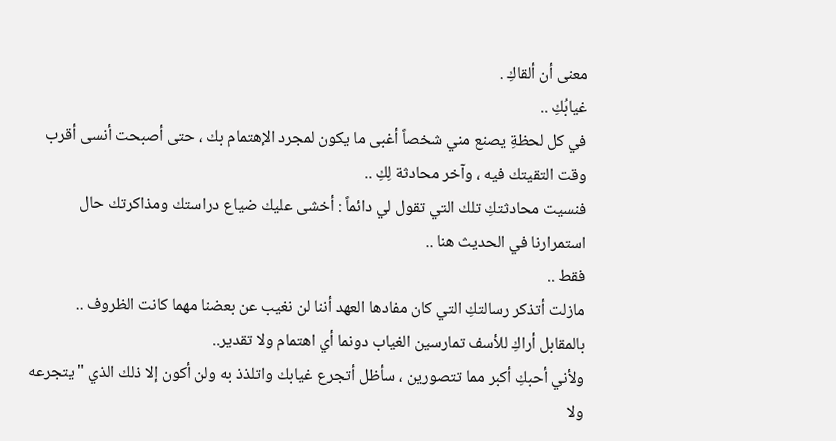معنى أن ألقاكِ .
غيابُكِ ..
في كل لحظةِ يصنع مني شخصاً أغبى ما يكون لمجرد الإهتمام بك ، حتى أصبحت أنسى أقرب وقت التقيتك فيه ، وآخر محادثة لِكِ ..
فنسيت محادثتكِ تلك التي تقول لي دائماً : أخشى عليك ضياع دراستك ومذاكرتك حال استمرارنا في الحديث هنا ..
فقط ..
مازلت أتذكر رسالتكِ التي كان مفادها العهد أننا لن نغيب عن بعضنا مهما كانت الظروف ..
بالمقابل أراكِ للأسف تمارسين الغياب دونما أي اهتمام ولا تقدير..
ولأني أحبكِ أكبر مما تتصورين ، سأظل أتجرع غيابك واتلذذ به ولن أكون إلا ذلك الذي "يتجرعه ولا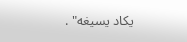يكاد يسيغه" .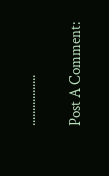.................

Post A Comment: